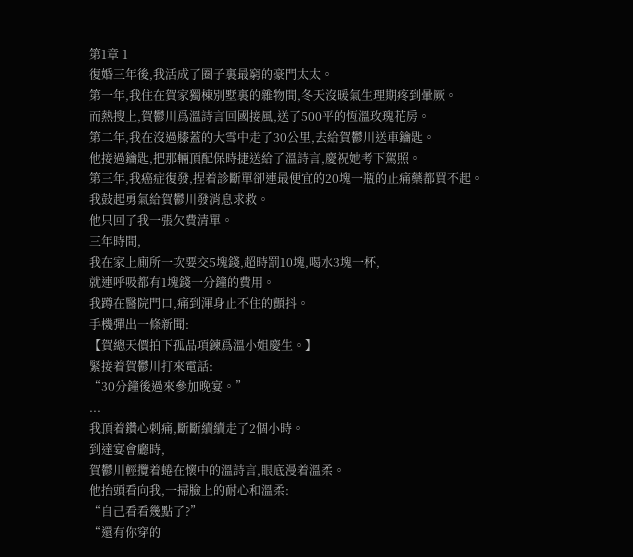第1章 1
復婚三年後,我活成了圈子裏最窮的豪門太太。
第一年,我住在賀家獨棟別墅裏的雜物間,冬天沒暖氣生理期疼到暈厥。
而熱搜上,賀鬱川爲溫詩言回國接風,送了500平的恆溫玫瑰花房。
第二年,我在沒過膝蓋的大雪中走了30公里,去給賀鬱川送車鑰匙。
他接過鑰匙,把那輛頂配保時捷送給了溫詩言,慶祝她考下駕照。
第三年,我癌症復發,捏着診斷單卻連最便宜的20塊一瓶的止痛藥都買不起。
我鼓起勇氣給賀鬱川發消息求救。
他只回了我一張欠費清單。
三年時間,
我在家上廁所一次要交5塊錢,超時罰10塊,喝水3塊一杯,
就連呼吸都有1塊錢一分鐘的費用。
我蹲在醫院門口,痛到渾身止不住的顫抖。
手機彈出一條新聞:
【賀總天價拍下孤品項鍊爲溫小姐慶生。】
緊接着賀鬱川打來電話:
“30分鐘後過來參加晚宴。”
...
我頂着鑽心刺痛,斷斷續續走了2個小時。
到達宴會廳時,
賀鬱川輕攬着蜷在懷中的溫詩言,眼底漫着溫柔。
他抬頭看向我,一掃臉上的耐心和溫柔:
“自己看看幾點了?”
“還有你穿的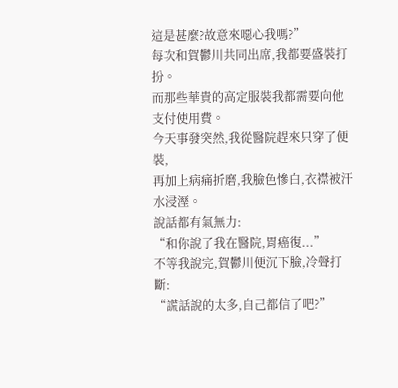這是甚麼?故意來噁心我嗎?”
每次和賀鬱川共同出席,我都要盛裝打扮。
而那些華貴的高定服裝我都需要向他支付使用費。
今天事發突然,我從醫院趕來只穿了便裝,
再加上病痛折磨,我臉色慘白,衣襟被汗水浸溼。
說話都有氣無力:
“和你說了我在醫院,胃癌復...”
不等我說完,賀鬱川便沉下臉,冷聲打斷:
“謊話說的太多,自己都信了吧?”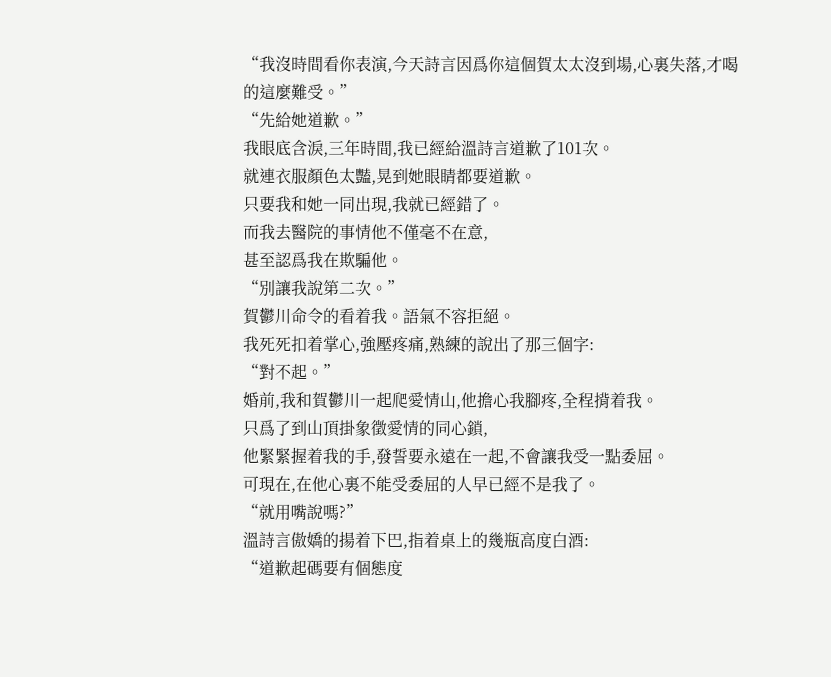“我沒時間看你表演,今天詩言因爲你這個賀太太沒到場,心裏失落,才喝的這麼難受。”
“先給她道歉。”
我眼底含淚,三年時間,我已經給溫詩言道歉了101次。
就連衣服顏色太豔,晃到她眼睛都要道歉。
只要我和她一同出現,我就已經錯了。
而我去醫院的事情他不僅毫不在意,
甚至認爲我在欺騙他。
“別讓我說第二次。”
賀鬱川命令的看着我。語氣不容拒絕。
我死死扣着掌心,強壓疼痛,熟練的說出了那三個字:
“對不起。”
婚前,我和賀鬱川一起爬愛情山,他擔心我腳疼,全程揹着我。
只爲了到山頂掛象徵愛情的同心鎖,
他緊緊握着我的手,發誓要永遠在一起,不會讓我受一點委屈。
可現在,在他心裏不能受委屈的人早已經不是我了。
“就用嘴說嗎?”
溫詩言傲嬌的揚着下巴,指着桌上的幾瓶高度白酒:
“道歉起碼要有個態度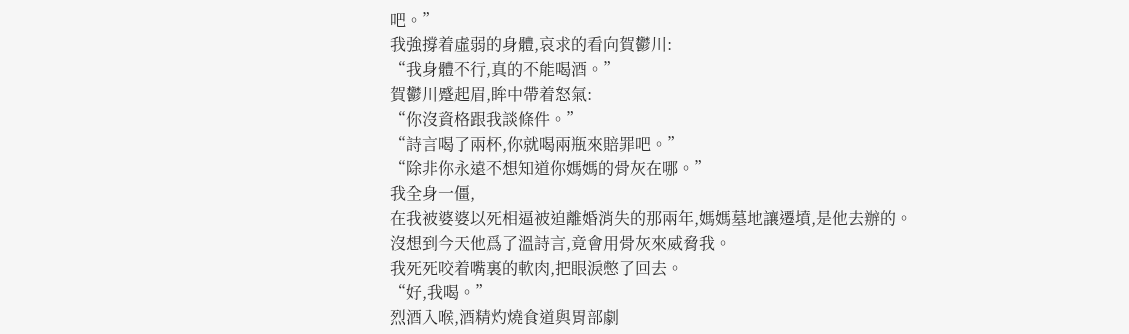吧。”
我強撐着虛弱的身體,哀求的看向賀鬱川:
“我身體不行,真的不能喝酒。”
賀鬱川蹙起眉,眸中帶着怒氣:
“你沒資格跟我談條件。”
“詩言喝了兩杯,你就喝兩瓶來賠罪吧。”
“除非你永遠不想知道你媽媽的骨灰在哪。”
我全身一僵,
在我被婆婆以死相逼被迫離婚消失的那兩年,媽媽墓地讓遷墳,是他去辦的。
沒想到今天他爲了溫詩言,竟會用骨灰來威脅我。
我死死咬着嘴裏的軟肉,把眼淚憋了回去。
“好,我喝。”
烈酒入喉,酒精灼燒食道與胃部劇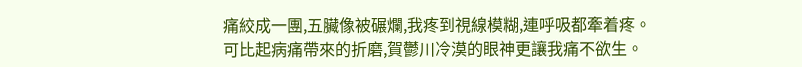痛絞成一團,五臟像被碾爛,我疼到視線模糊,連呼吸都牽着疼。
可比起病痛帶來的折磨,賀鬱川冷漠的眼神更讓我痛不欲生。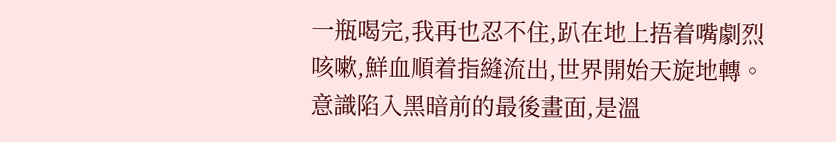一瓶喝完,我再也忍不住,趴在地上捂着嘴劇烈咳嗽,鮮血順着指縫流出,世界開始天旋地轉。
意識陷入黑暗前的最後畫面,是溫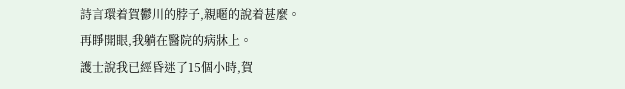詩言環着賀鬱川的脖子,親暱的說着甚麼。
再睜開眼,我躺在醫院的病牀上。
護士說我已經昏迷了15個小時,賀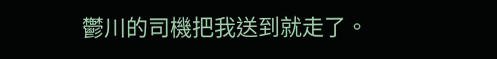鬱川的司機把我送到就走了。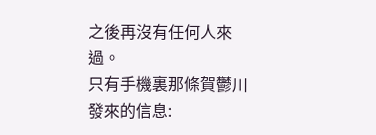之後再沒有任何人來過。
只有手機裏那條賀鬱川發來的信息: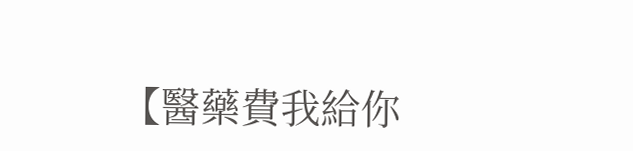【醫藥費我給你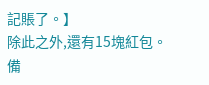記賬了。】
除此之外,還有15塊紅包。
備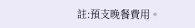註:預支晚餐費用。